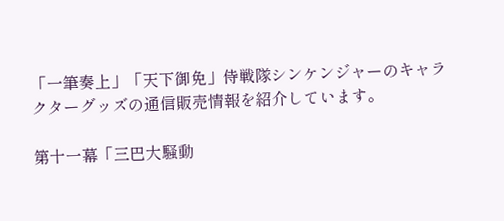「一筆奏上」「天下御免」侍戦隊シンケンジャーのキャラクターグッズの通信販売情報を紹介しています。

第十一幕「三巴大騒動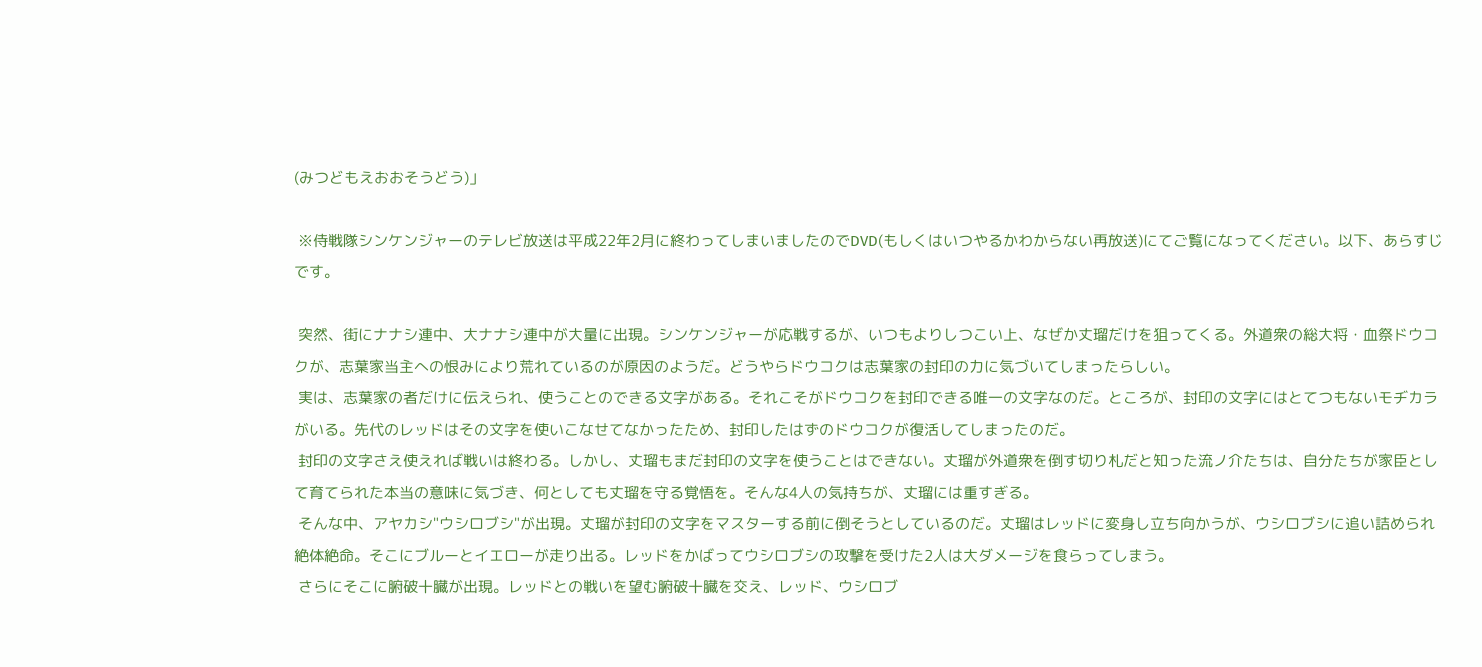(みつどもえおおそうどう)」

 ※侍戦隊シンケンジャーのテレビ放送は平成22年2月に終わってしまいましたのでDVD(もしくはいつやるかわからない再放送)にてご覧になってください。以下、あらすじです。

 突然、街にナナシ連中、大ナナシ連中が大量に出現。シンケンジャーが応戦するが、いつもよりしつこい上、なぜか丈瑠だけを狙ってくる。外道衆の総大将・血祭ドウコクが、志葉家当主への恨みにより荒れているのが原因のようだ。どうやらドウコクは志葉家の封印の力に気づいてしまったらしい。
 実は、志葉家の者だけに伝えられ、使うことのできる文字がある。それこそがドウコクを封印できる唯一の文字なのだ。ところが、封印の文字にはとてつもないモヂカラがいる。先代のレッドはその文字を使いこなせてなかったため、封印したはずのドウコクが復活してしまったのだ。
 封印の文字さえ使えれば戦いは終わる。しかし、丈瑠もまだ封印の文字を使うことはできない。丈瑠が外道衆を倒す切り札だと知った流ノ介たちは、自分たちが家臣として育てられた本当の意味に気づき、何としても丈瑠を守る覚悟を。そんな4人の気持ちが、丈瑠には重すぎる。
 そんな中、アヤカシ"ウシロブシ"が出現。丈瑠が封印の文字をマスターする前に倒そうとしているのだ。丈瑠はレッドに変身し立ち向かうが、ウシロブシに追い詰められ絶体絶命。そこにブルーとイエローが走り出る。レッドをかばってウシロブシの攻撃を受けた2人は大ダメージを食らってしまう。
 さらにそこに腑破十臓が出現。レッドとの戦いを望む腑破十臓を交え、レッド、ウシロブ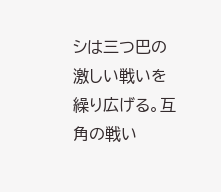シは三つ巴の激しい戦いを繰り広げる。互角の戦い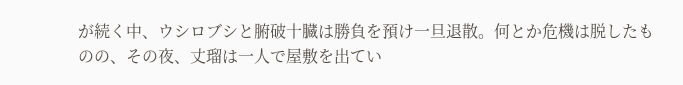が続く中、ウシロブシと腑破十臓は勝負を預け一旦退散。何とか危機は脱したものの、その夜、丈瑠は一人で屋敷を出てい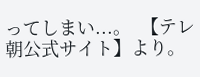ってしまい...。  【テレ朝公式サイト】より。